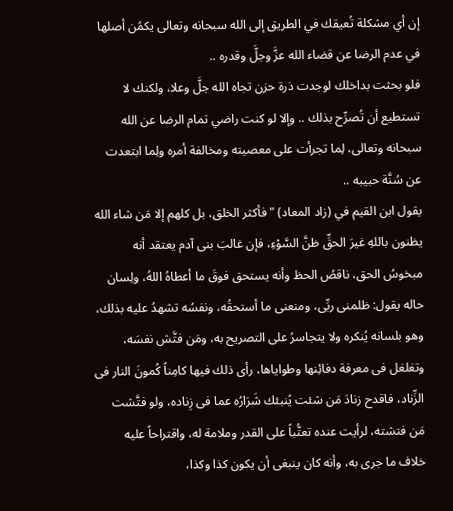إن أي مشكلة تُعيقك في الطريق إلى الله سبحانه وتعالى يكمُن أصلها في عدم الرضا عن قضاء الله عزَّ وجلَّ وقدره ..
فلو بحثت بداخلك لوجدت ذرة حزن تجاه الله جلَّ وعلا، ولكنك لا تستطيع أن تُصرِّح بذلك .. وإلا لو كنت راضي تمام الرضا عن الله سبحانه وتعالى، لِما تجرأت على معصيته ومخالفة أمره ولِما ابتعدت عن سُنَّة حبيبه ..
يقول ابن القيم في (زاد المعاد) "فأكثر الخلق، بل كلهم إلا مَن شاء الله يظنون باللهِ غيرَ الحقِّ ظنَّ السَّوْءِ، فإن غالبَ بنى آدم يعتقد أنه مبخوسُ الحق، ناقصُ الحظ وأنه يستحق فوقَ ما أعطاهُ اللهُ، ولِسان حاله يقول: ظلمنى ربِّى، ومنعنى ما أستحقُه، ونفسُه تشهدُ عليه بذلك، وهو بلسانه يُنكره ولا يتجاسرُ على التصريح به، ومَن فتَّش نفسَه، وتغلغل فى معرفة دفائِنها وطواياها، رأى ذلك فيها كامِناً كُمونَ النار فى الزِّناد، فاقدح زنادَ مَن شئت يُنبئك شَرَارُه عما فى زِناده، ولو فتَّشت مَن فتشته، لرأيت عنده تعتُّباً على القدر وملامة له، واقتراحاً عليه خلاف ما جرى به، وأنه كان ينبغى أن يكون كذا وكذا،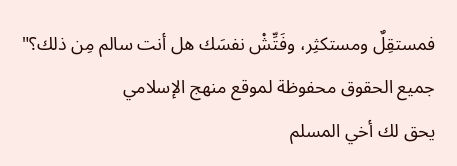فمستقِلٌ ومستكثِر، وفَتِّشْ نفسَك هل أنت سالم مِن ذلك؟"
جميع الحقوق محفوظة لموقع منهج الإسلامي
يحق لك أخي المسلم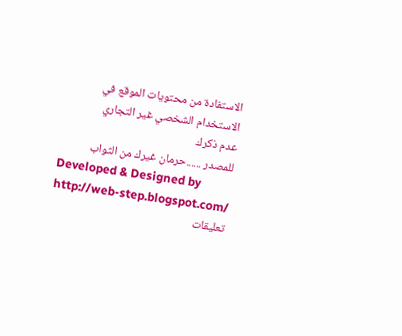الاستفادة من محتويات الموقع في الاستخدام الشخصي غير التجاري
عدم ذكرك
للمصدر ......حرمان غيرك من الثواب
Developed & Designed by
http://web-step.blogspot.com/
تعليقات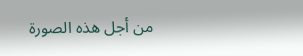من أجل هذه الصورة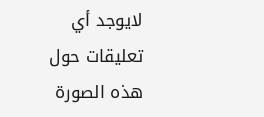لايوجد أي تعليقات حول هذه الصورة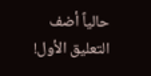حالياً أضف التعليق الأول!